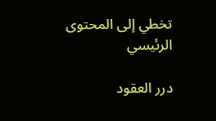تخطي إلى المحتوى الرئيسي

درر العقود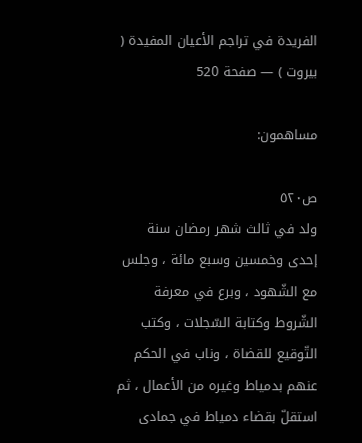الفريدة في تراجم الأعيان المفيدة ( بيروت ) — صفحة 520

مساهمون:

ص٥٢٠
ولد في ثالث شهر رمضان سنة إحدى وخمسين وسبع مائة ، وجلس مع الشّهود ، وبرع في معرفة الشّروط وكتابة السّجلات ، وكتب التّوقيع للقضاة ، وناب في الحكم عنهم بدمياط وغيره من الأعمال ، ثم استقلّ بقضاء دمياط في جمادى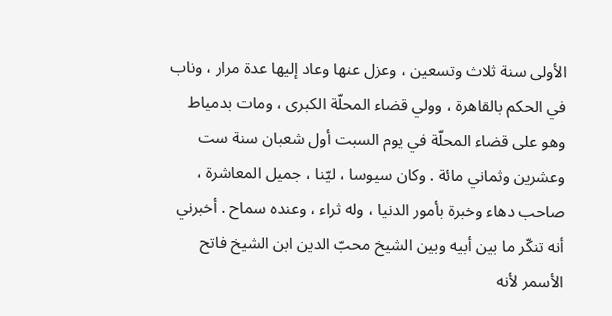الأولى سنة ثلاث وتسعين ، وعزل عنها وعاد إليها عدة مرار ، وناب في الحكم بالقاهرة ، وولي قضاء المحلّة الكبرى ، ومات بدمياط وهو على قضاء المحلّة في يوم السبت أول شعبان سنة ست وعشرين وثماني مائة . وكان سيوسا ، ليّنا ، جميل المعاشرة ، صاحب دهاء وخبرة بأمور الدنيا ، وله ثراء ، وعنده سماح . أخبرني أنه تنكّر ما بين أبيه وبين الشيخ محبّ الدين ابن الشيخ فاتح الأسمر لأنه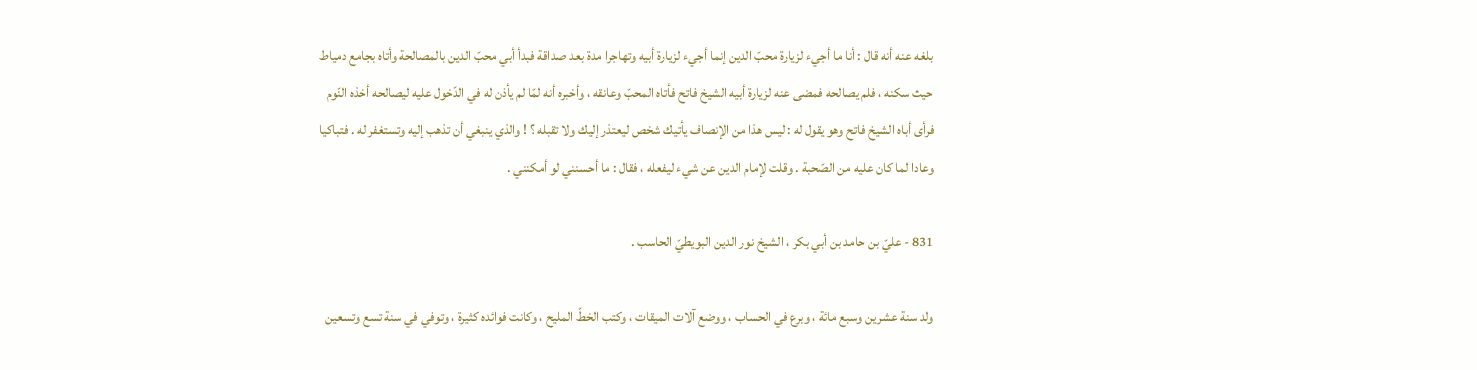بلغه عنه أنه قال : أنا ما أجيء لزيارة محبّ الدين إنما أجيء لزيارة أبيه وتهاجرا مدة بعد صداقة فبدأ أبي محبّ الدين بالمصالحة وأتاه بجامع دمياط حيث سكنه ، فلم يصالحه فمضى عنه لزيارة أبيه الشيخ فاتح فأتاه المحبّ وعانقه ، وأخبره أنه لمّا لم يأذن له في الدّخول عليه ليصالحه أخذه النّوم فرأى أباه الشيخ فاتح وهو يقول له : ليس هذا من الإنصاف يأتيك شخص ليعتذر إليك ولا تقبله ؟ ! والذي ينبغي أن تذهب إليه وتستغفر له . فتباكيا وعادا لما كان عليه من الصّحبة . وقلت لإمام الدين عن شيء ليفعله ، فقال : ما أحسنني لو أمكنني .

831 - عليّ بن حامد بن أبي بكر ، الشيخ نور الدين البويطيّ الحاسب .

ولد سنة عشرين وسبع مائة ، وبرع في الحساب ، ووضع آلات الميقات ، وكتب الخطّ المليح ، وكانت فوائده كثيرة ، وتوفي في سنة تسع وتسعين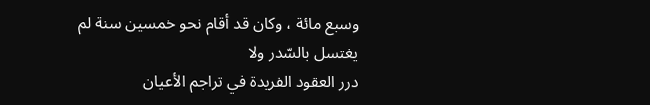وسبع مائة ، وكان قد أقام نحو خمسين سنة لم يغتسل بالسّدر ولا
درر العقود الفريدة في تراجم الأعيان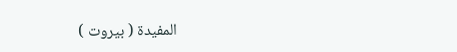المفيدة ( بيروت )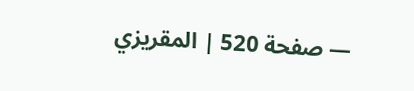— صفحة 520 | المقريزي